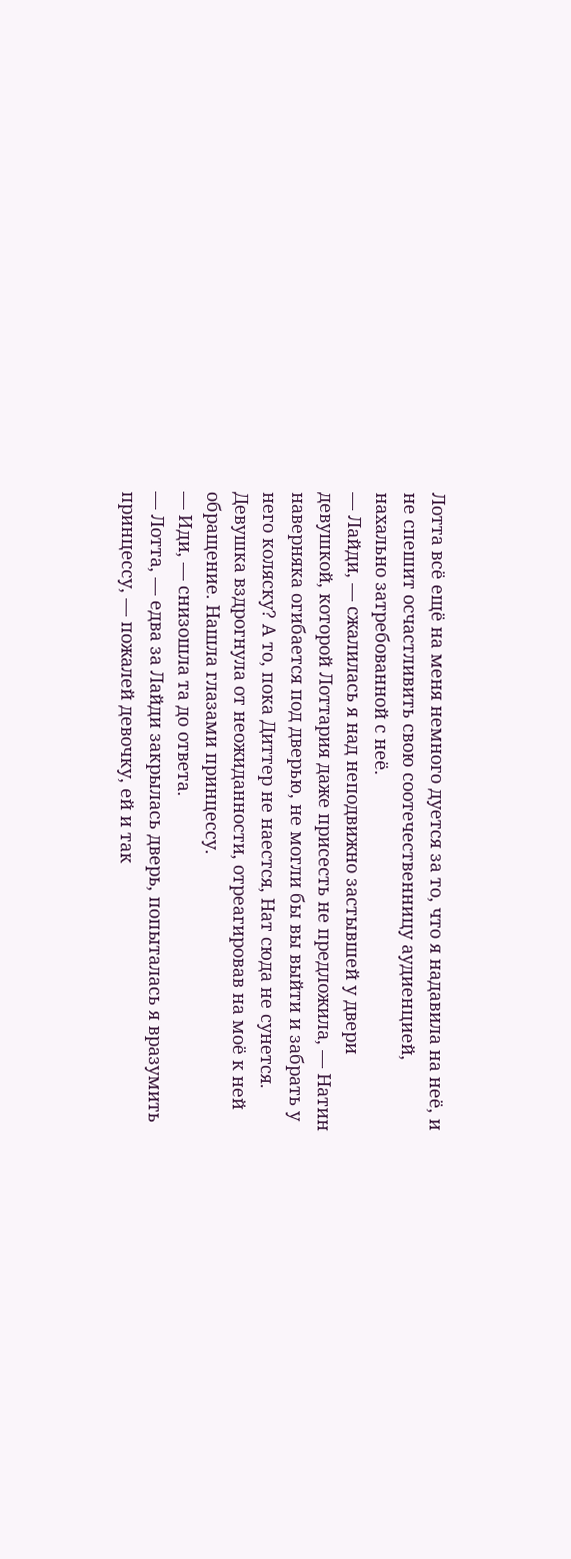Лотта всё ещё на меня немного дуется за то, что я надавила на неё, и не спешит осчастливить свою соотечественницу аудиенцией, нахально затребованной с неё.
— Лайди, — сжалилась я над неподвижно застывшей у двери девушкой, которой Лоттария даже присесть не предложила, — Натин наверняка огибается под дверью, не могли бы вы выйти и забрать у него коляску? А то, пока Диттер не наестся, Нат сюда не сунется.
Девушка вздрогнула от неожиданности, отреагировав на моё к ней обращение. Нашла глазами принцессу.
— Иди, — снизошла та до ответа.
— Лотта, — едва за Лайди закрылась дверь, попыталась я вразумить принцессу, — пожалей девочку, ей и так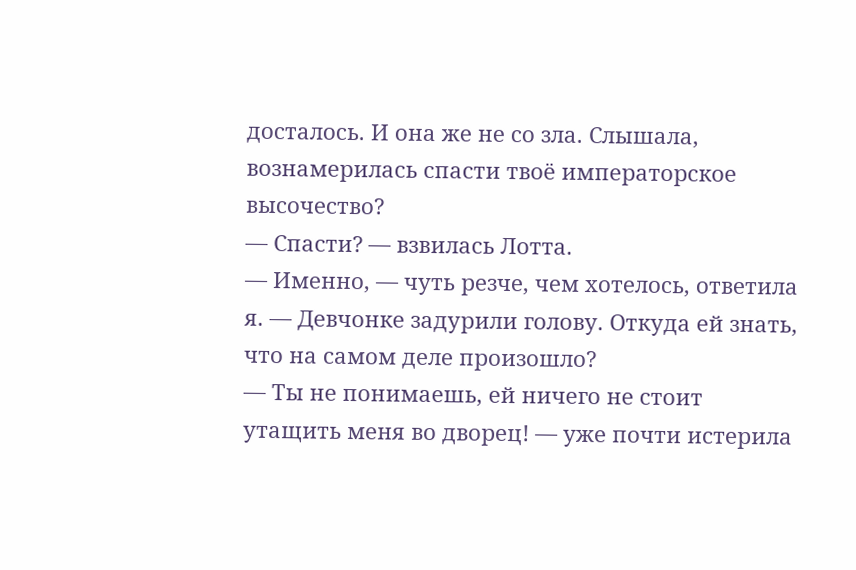досталось. И она же не со зла. Слышала, вознамерилась спасти твоё императорское высочество?
— Спасти? — взвилась Лотта.
— Именно, — чуть резче, чем хотелось, ответила я. — Девчонке задурили голову. Откуда ей знать, что на самом деле произошло?
— Ты не понимаешь, ей ничего не стоит утащить меня во дворец! — уже почти истерила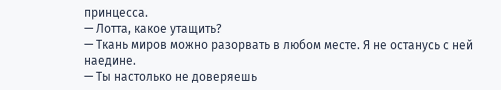принцесса.
— Лотта, какое утащить?
— Ткань миров можно разорвать в любом месте. Я не останусь с ней наедине.
— Ты настолько не доверяешь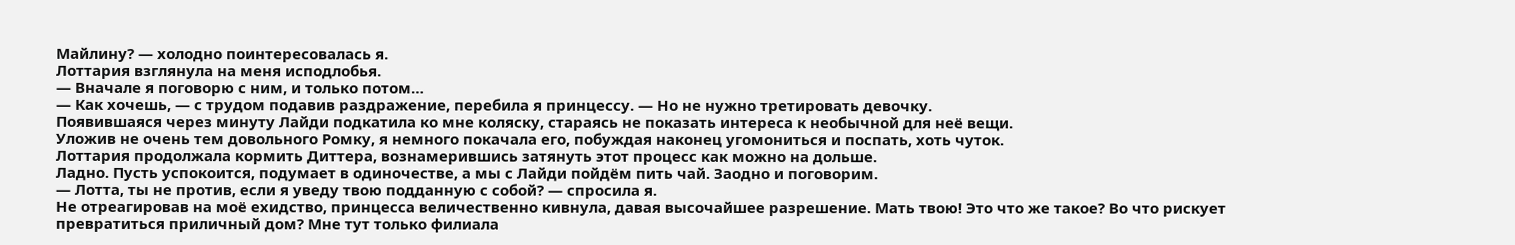Майлину? — холодно поинтересовалась я.
Лоттария взглянула на меня исподлобья.
— Вначале я поговорю с ним, и только потом…
— Как хочешь, — с трудом подавив раздражение, перебила я принцессу. — Но не нужно третировать девочку.
Появившаяся через минуту Лайди подкатила ко мне коляску, стараясь не показать интереса к необычной для неё вещи.
Уложив не очень тем довольного Ромку, я немного покачала его, побуждая наконец угомониться и поспать, хоть чуток.
Лоттария продолжала кормить Диттера, вознамерившись затянуть этот процесс как можно на дольше.
Ладно. Пусть успокоится, подумает в одиночестве, а мы с Лайди пойдём пить чай. Заодно и поговорим.
— Лотта, ты не против, если я уведу твою подданную с собой? — спросила я.
Не отреагировав на моё ехидство, принцесса величественно кивнула, давая высочайшее разрешение. Мать твою! Это что же такое? Во что рискует превратиться приличный дом? Мне тут только филиала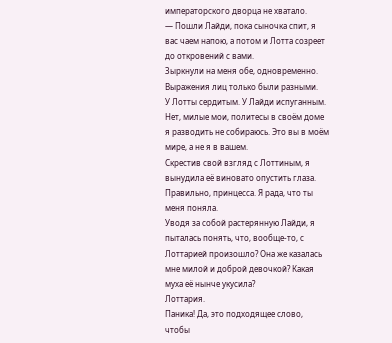императорского дворца не хватало.
— Пошли Лайди, пока сыночка спит, я вас чаем напою, а потом и Лотта созреет до откровений с вами.
Зыркнули на меня обе, одновременно. Выражения лиц только были разными.
У Лотты сердитым. У Лайди испуганным.
Нет, милые мои, политесы в своём доме я разводить не собираюсь. Это вы в моём мире, а не я в вашем.
Скрестив свой взгляд с Лоттиным, я вынудила её виновато опустить глаза. Правильно, принцесса. Я рада, что ты меня поняла.
Уводя за собой растерянную Лайди, я пыталась понять, что, вообще-то, с Лоттарией произошло? Она же казалась мне милой и доброй девочкой? Какая муха её нынче укусила?
Лоттария.
Паника! Да, это подходящее слово, чтобы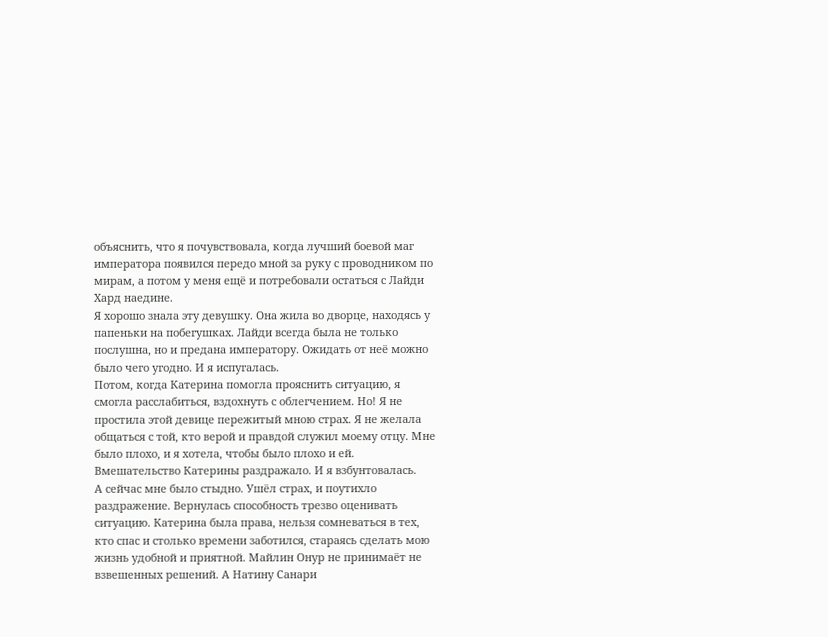объяснить, что я почувствовала, когда лучший боевой маг императора появился передо мной за руку с проводником по мирам, а потом у меня ещё и потребовали остаться с Лайди Хард наедине.
Я хорошо знала эту девушку. Она жила во дворце, находясь у папеньки на побегушках. Лайди всегда была не только послушна, но и предана императору. Ожидать от неё можно было чего угодно. И я испугалась.
Потом, когда Катерина помогла прояснить ситуацию, я смогла расслабиться, вздохнуть с облегчением. Но! Я не простила этой девице пережитый мною страх. Я не желала общаться с той, кто верой и правдой служил моему отцу. Мне было плохо, и я хотела, чтобы было плохо и ей.
Вмешательство Катерины раздражало. И я взбунтовалась.
А сейчас мне было стыдно. Ушёл страх, и поутихло раздражение. Вернулась способность трезво оценивать ситуацию. Катерина была права, нельзя сомневаться в тех, кто спас и столько времени заботился, стараясь сделать мою жизнь удобной и приятной. Майлин Онур не принимаёт не взвешенных решений. А Натину Санари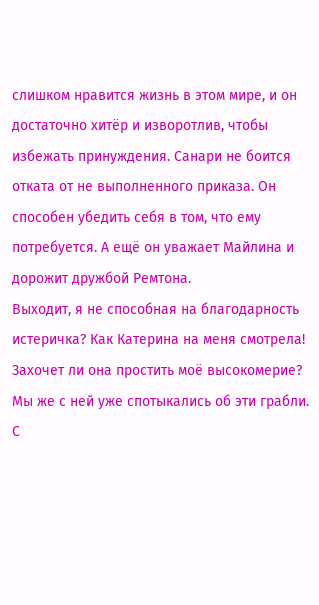слишком нравится жизнь в этом мире, и он достаточно хитёр и изворотлив, чтобы избежать принуждения. Санари не боится отката от не выполненного приказа. Он способен убедить себя в том, что ему потребуется. А ещё он уважает Майлина и дорожит дружбой Ремтона.
Выходит, я не способная на благодарность истеричка? Как Катерина на меня смотрела! Захочет ли она простить моё высокомерие? Мы же с ней уже спотыкались об эти грабли. С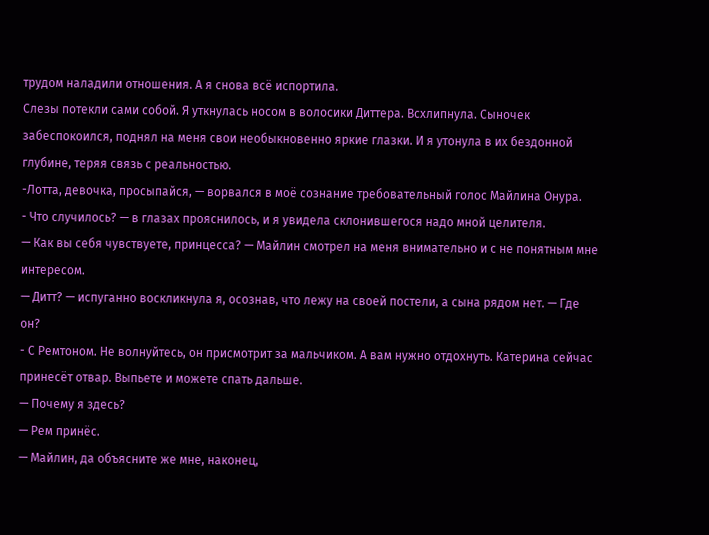трудом наладили отношения. А я снова всё испортила.
Слезы потекли сами собой. Я уткнулась носом в волосики Диттера. Всхлипнула. Сыночек забеспокоился, поднял на меня свои необыкновенно яркие глазки. И я утонула в их бездонной глубине, теряя связь с реальностью.
-Лотта, девочка, просыпайся, — ворвался в моё сознание требовательный голос Майлина Онура.
- Что случилось? — в глазах прояснилось, и я увидела склонившегося надо мной целителя.
— Как вы себя чувствуете, принцесса? — Майлин смотрел на меня внимательно и с не понятным мне интересом.
— Дитт? — испуганно воскликнула я, осознав, что лежу на своей постели, а сына рядом нет. — Где он?
- С Ремтоном. Не волнуйтесь, он присмотрит за мальчиком. А вам нужно отдохнуть. Катерина сейчас принесёт отвар. Выпьете и можете спать дальше.
— Почему я здесь?
— Рем принёс.
— Майлин, да объясните же мне, наконец,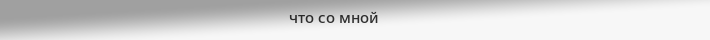что со мной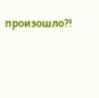произошло?!